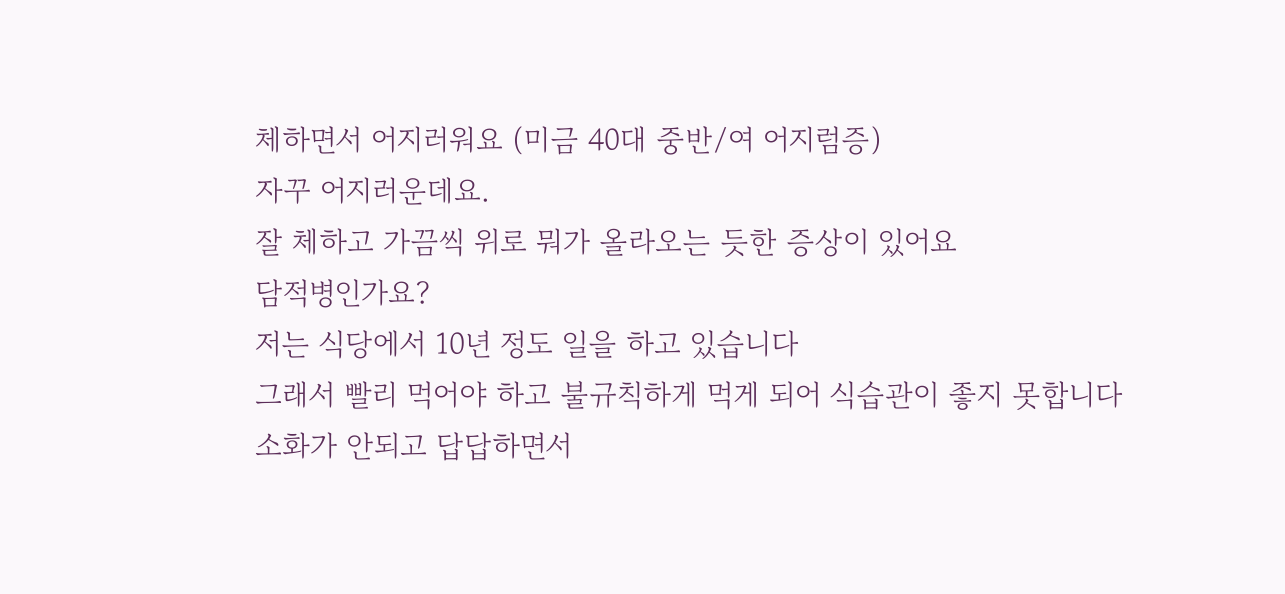체하면서 어지러워요 (미금 40대 중반/여 어지럼증)
자꾸 어지러운데요.
잘 체하고 가끔씩 위로 뭐가 올라오는 듯한 증상이 있어요
담적병인가요?
저는 식당에서 10년 정도 일을 하고 있습니다
그래서 빨리 먹어야 하고 불규칙하게 먹게 되어 식습관이 좋지 못합니다
소화가 안되고 답답하면서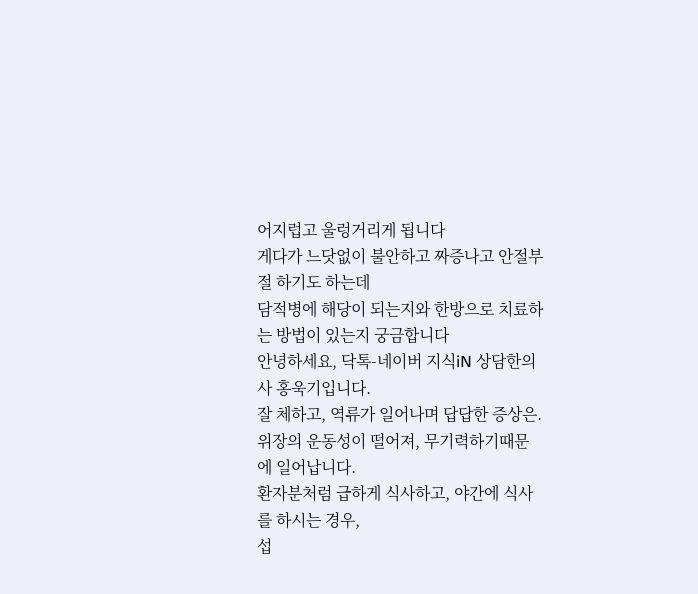어지럽고 울렁거리게 됩니다
게다가 느닷없이 불안하고 짜증나고 안절부절 하기도 하는데
담적병에 해당이 되는지와 한방으로 치료하는 방법이 있는지 궁금합니다
안녕하세요, 닥톡-네이버 지식iN 상담한의사 홍욱기입니다.
잘 체하고, 역류가 일어나며 답답한 증상은.
위장의 운동성이 떨어져, 무기력하기때문에 일어납니다.
환자분처럼 급하게 식사하고, 야간에 식사를 하시는 경우,
섭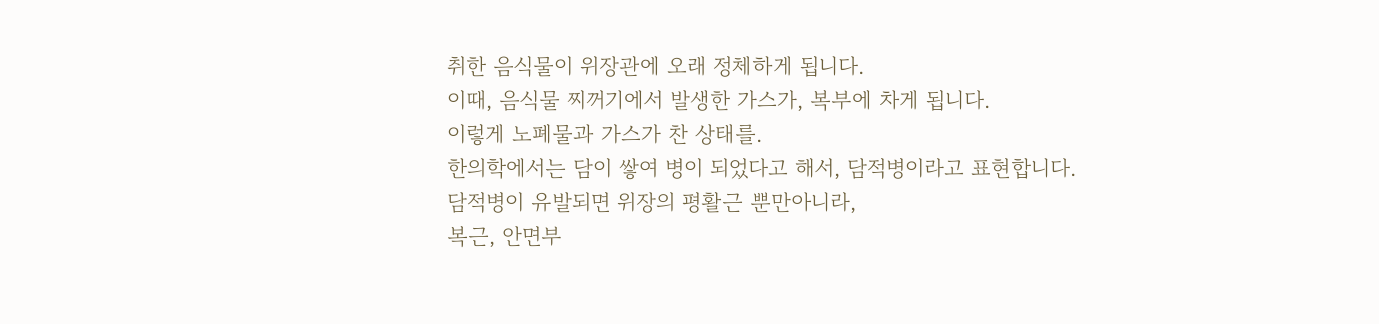취한 음식물이 위장관에 오래 정체하게 됩니다.
이때, 음식물 찌꺼기에서 발생한 가스가, 복부에 차게 됩니다.
이렇게 노폐물과 가스가 찬 상태를.
한의학에서는 담이 쌓여 병이 되었다고 해서, 담적병이라고 표현합니다.
담적병이 유발되면 위장의 평활근 뿐만아니라,
복근, 안면부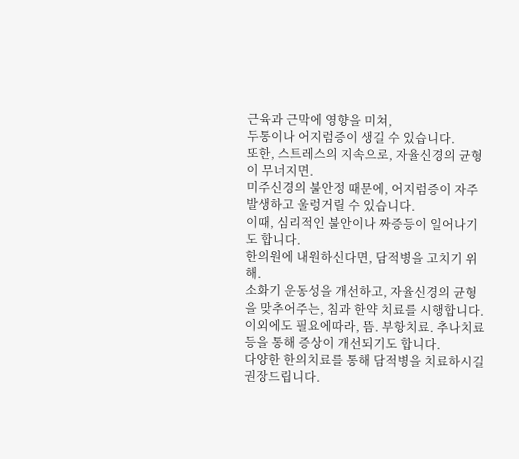근육과 근막에 영향을 미쳐,
두통이나 어지럼증이 생길 수 있습니다.
또한, 스트레스의 지속으로, 자율신경의 균형이 무너지면.
미주신경의 불안정 때문에, 어지럼증이 자주 발생하고 울렁거릴 수 있습니다.
이때, 심리적인 불안이나 짜증등이 일어나기도 합니다.
한의원에 내원하신다면, 담적병을 고치기 위해.
소화기 운동성을 개선하고, 자율신경의 균형을 맞추어주는, 침과 한약 치료를 시행합니다.
이외에도 필요에따라, 뜸. 부항치료. 추나치료등을 통해 증상이 개선되기도 합니다.
다양한 한의치료를 통해 담적병을 치료하시길 권장드립니다.